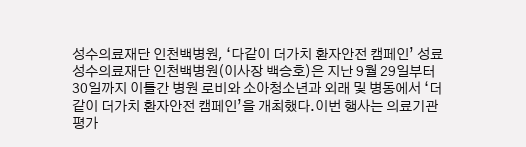성수의료재단 인천백병원, ‘다같이 더가치 환자안전 캠페인’ 성료
성수의료재단 인천백병원(이사장 백승호)은 지난 9월 29일부터 30일까지 이틀간 병원 로비와 소아청소년과 외래 및 병동에서 ‘더같이 더가치 환자안전 캠페인’을 개최했다.이번 행사는 의료기관평가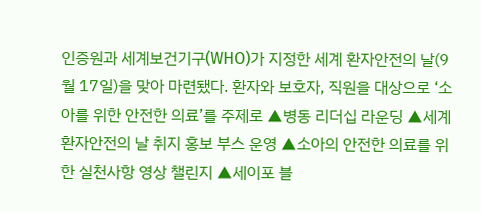인증원과 세계보건기구(WHO)가 지정한 세계 환자안전의 날(9월 17일)을 맞아 마련됐다. 환자와 보호자, 직원을 대상으로 ‘소아를 위한 안전한 의료’를 주제로 ▲병동 리더십 라운딩 ▲세계 환자안전의 날 취지 홍보 부스 운영 ▲소아의 안전한 의료를 위한 실천사항 영상 챌린지 ▲세이포 블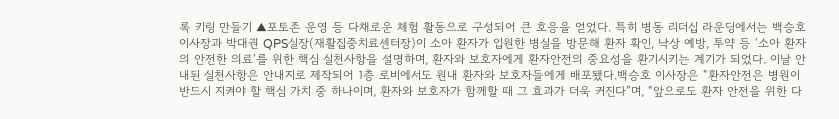록 키링 만들기 ▲포토존 운영 등 다채로운 체험 활동으로 구성되어 큰 호응을 얻었다. 특히 병동 리더십 라운딩에서는 백승호 이사장과 박대권 QPS실장(재활집중치료센터장)이 소아 환자가 입원한 병실을 방문해 환자 확인, 낙상 예방, 투약 등 ‘소아 환자의 안전한 의료’를 위한 핵심 실천사항을 설명하며, 환자와 보호자에게 환자안전의 중요성을 환기시키는 계기가 되었다. 이날 안내된 실천사항은 안내지로 제작되어 1층 로비에서도 원내 환자와 보호자들에게 배포됐다.백승호 이사장은 “환자안전은 병원이 반드시 지켜야 할 핵심 가치 중 하나이며, 환자와 보호자가 함께할 때 그 효과가 더욱 커진다”며, “앞으로도 환자 안전을 위한 다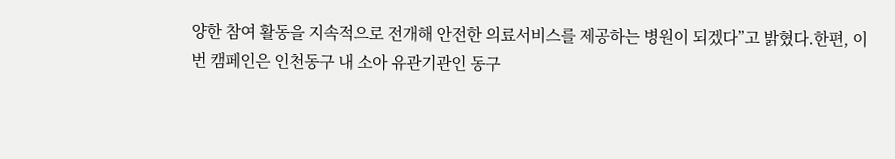양한 참여 활동을 지속적으로 전개해 안전한 의료서비스를 제공하는 병원이 되겠다”고 밝혔다.한편, 이번 캠페인은 인천동구 내 소아 유관기관인 동구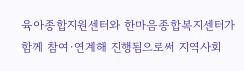육아종합지원센터와 한마음종합복지센터가 함께 참여·연계해 진행됨으로써 지역사회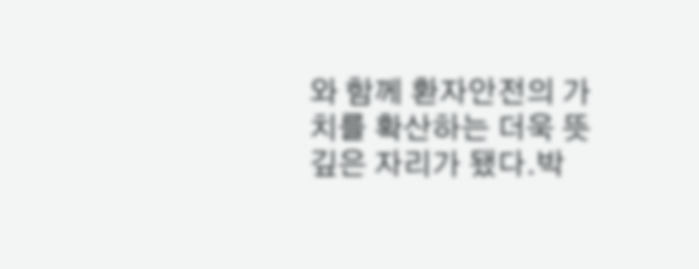와 함께 환자안전의 가치를 확산하는 더욱 뜻깊은 자리가 됐다.박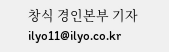창식 경인본부 기자 ilyo11@ilyo.co.kr